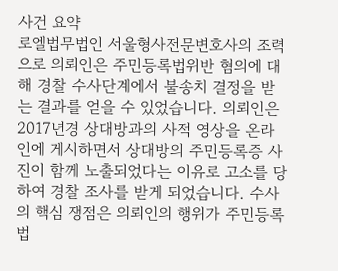사건 요약
로엘법무법인 서울형사전문변호사의 조력으로 의뢰인은 주민등록법위반 혐의에 대해 경찰 수사단계에서 불송치 결정을 받는 결과를 얻을 수 있었습니다. 의뢰인은 2017년경 상대방과의 사적 영상을 온라인에 게시하면서 상대방의 주민등록증 사진이 함께 노출되었다는 이유로 고소를 당하여 경찰 조사를 받게 되었습니다. 수사의 핵심 쟁점은 의뢰인의 행위가 주민등록법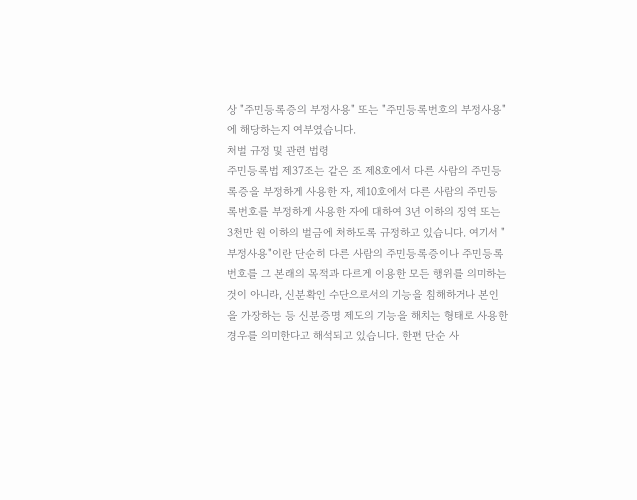상 "주민등록증의 부정사용" 또는 "주민등록번호의 부정사용"에 해당하는지 여부였습니다.
처벌 규정 및 관련 법령
주민등록법 제37조는 같은 조 제8호에서 다른 사람의 주민등록증을 부정하게 사용한 자, 제10호에서 다른 사람의 주민등록번호를 부정하게 사용한 자에 대하여 3년 이하의 징역 또는 3천만 원 이하의 벌금에 처하도록 규정하고 있습니다. 여기서 "부정사용"이란 단순히 다른 사람의 주민등록증이나 주민등록번호를 그 본래의 목적과 다르게 이용한 모든 행위를 의미하는 것이 아니라, 신분확인 수단으로서의 기능을 침해하거나 본인을 가장하는 등 신분증명 제도의 기능을 해치는 형태로 사용한 경우를 의미한다고 해석되고 있습니다. 한편 단순 사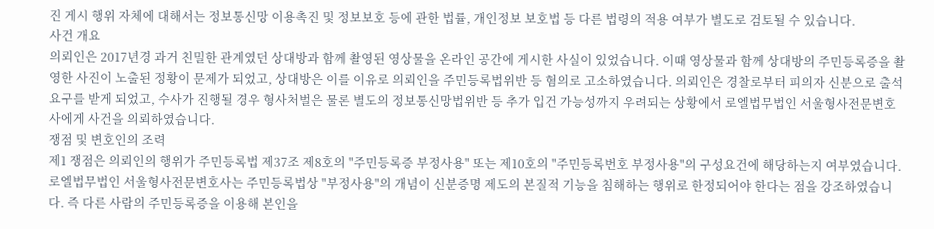진 게시 행위 자체에 대해서는 정보통신망 이용촉진 및 정보보호 등에 관한 법률, 개인정보 보호법 등 다른 법령의 적용 여부가 별도로 검토될 수 있습니다.
사건 개요
의뢰인은 2017년경 과거 친밀한 관계였던 상대방과 함께 촬영된 영상물을 온라인 공간에 게시한 사실이 있었습니다. 이때 영상물과 함께 상대방의 주민등록증을 촬영한 사진이 노출된 정황이 문제가 되었고, 상대방은 이를 이유로 의뢰인을 주민등록법위반 등 혐의로 고소하였습니다. 의뢰인은 경찰로부터 피의자 신분으로 출석 요구를 받게 되었고, 수사가 진행될 경우 형사처벌은 물론 별도의 정보통신망법위반 등 추가 입건 가능성까지 우려되는 상황에서 로엘법무법인 서울형사전문변호사에게 사건을 의뢰하였습니다.
쟁점 및 변호인의 조력
제1 쟁점은 의뢰인의 행위가 주민등록법 제37조 제8호의 "주민등록증 부정사용" 또는 제10호의 "주민등록번호 부정사용"의 구성요건에 해당하는지 여부였습니다. 로엘법무법인 서울형사전문변호사는 주민등록법상 "부정사용"의 개념이 신분증명 제도의 본질적 기능을 침해하는 행위로 한정되어야 한다는 점을 강조하였습니다. 즉 다른 사람의 주민등록증을 이용해 본인을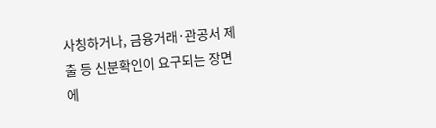사칭하거나, 금융거래·관공서 제출 등 신분확인이 요구되는 장면에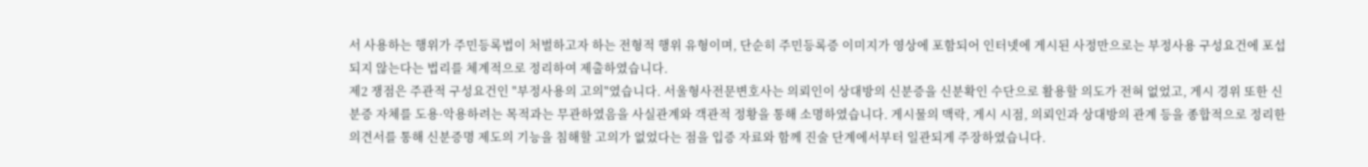서 사용하는 행위가 주민등록법이 처벌하고자 하는 전형적 행위 유형이며, 단순히 주민등록증 이미지가 영상에 포함되어 인터넷에 게시된 사정만으로는 부정사용 구성요건에 포섭되지 않는다는 법리를 체계적으로 정리하여 제출하였습니다.
제2 쟁점은 주관적 구성요건인 "부정사용의 고의"였습니다. 서울형사전문변호사는 의뢰인이 상대방의 신분증을 신분확인 수단으로 활용할 의도가 전혀 없었고, 게시 경위 또한 신분증 자체를 도용·악용하려는 목적과는 무관하였음을 사실관계와 객관적 정황을 통해 소명하였습니다. 게시물의 맥락, 게시 시점, 의뢰인과 상대방의 관계 등을 종합적으로 정리한 의견서를 통해 신분증명 제도의 기능을 침해할 고의가 없었다는 점을 입증 자료와 함께 진술 단계에서부터 일관되게 주장하였습니다.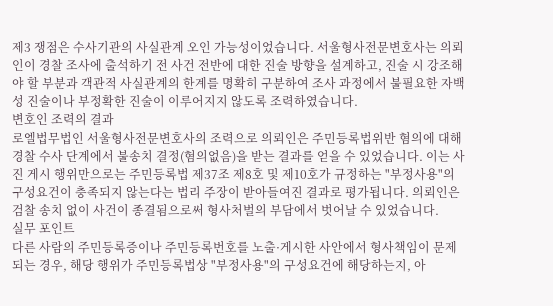제3 쟁점은 수사기관의 사실관계 오인 가능성이었습니다. 서울형사전문변호사는 의뢰인이 경찰 조사에 출석하기 전 사건 전반에 대한 진술 방향을 설계하고, 진술 시 강조해야 할 부분과 객관적 사실관계의 한계를 명확히 구분하여 조사 과정에서 불필요한 자백성 진술이나 부정확한 진술이 이루어지지 않도록 조력하였습니다.
변호인 조력의 결과
로엘법무법인 서울형사전문변호사의 조력으로 의뢰인은 주민등록법위반 혐의에 대해 경찰 수사 단계에서 불송치 결정(혐의없음)을 받는 결과를 얻을 수 있었습니다. 이는 사진 게시 행위만으로는 주민등록법 제37조 제8호 및 제10호가 규정하는 "부정사용"의 구성요건이 충족되지 않는다는 법리 주장이 받아들여진 결과로 평가됩니다. 의뢰인은 검찰 송치 없이 사건이 종결됨으로써 형사처벌의 부담에서 벗어날 수 있었습니다.
실무 포인트
다른 사람의 주민등록증이나 주민등록번호를 노출·게시한 사안에서 형사책임이 문제되는 경우, 해당 행위가 주민등록법상 "부정사용"의 구성요건에 해당하는지, 아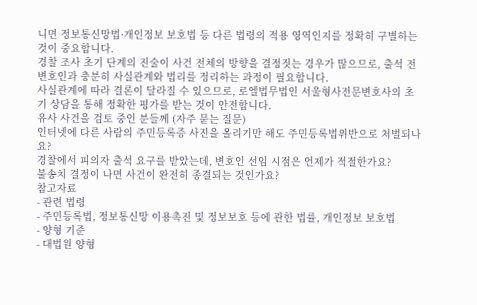니면 정보통신망법·개인정보 보호법 등 다른 법령의 적용 영역인지를 정확히 구별하는 것이 중요합니다.
경찰 조사 초기 단계의 진술이 사건 전체의 방향을 결정짓는 경우가 많으므로, 출석 전 변호인과 충분히 사실관계와 법리를 정리하는 과정이 필요합니다.
사실관계에 따라 결론이 달라질 수 있으므로, 로엘법무법인 서울형사전문변호사의 초기 상담을 통해 정확한 평가를 받는 것이 안전합니다.
유사 사건을 검토 중인 분들께 (자주 묻는 질문)
인터넷에 다른 사람의 주민등록증 사진을 올리기만 해도 주민등록법위반으로 처벌되나요?
경찰에서 피의자 출석 요구를 받았는데, 변호인 선임 시점은 언제가 적절한가요?
불송치 결정이 나면 사건이 완전히 종결되는 것인가요?
참고자료
- 관련 법령
- 주민등록법, 정보통신망 이용촉진 및 정보보호 등에 관한 법률, 개인정보 보호법
- 양형 기준
- 대법원 양형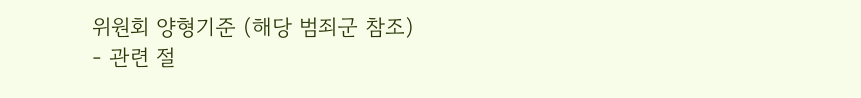위원회 양형기준 (해당 범죄군 참조)
- 관련 절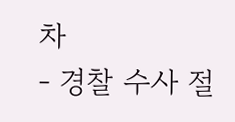차
- 경찰 수사 절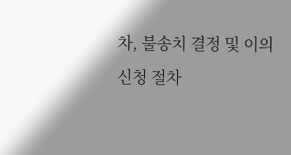차, 불송치 결정 및 이의신청 절차